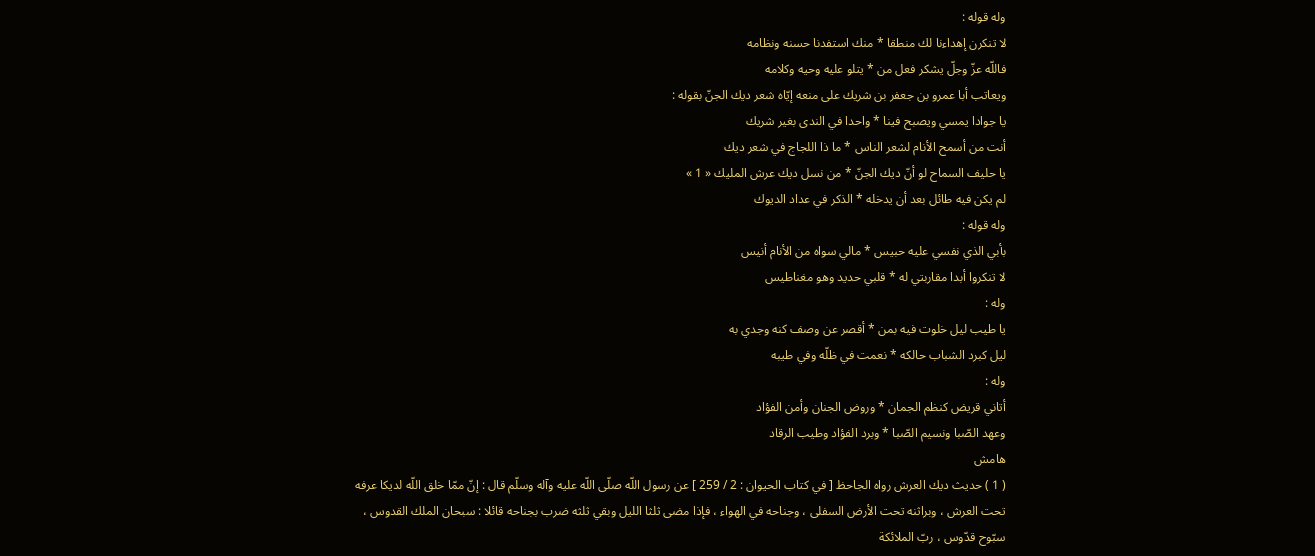وله قوله :
لا تنكرن إهداءنا لك منطقا * منك استفدنا حسنه ونظامه
فاللّه عزّ وجلّ يشكر فعل من * يتلو عليه وحيه وكلامه
ويعاتب أبا عمرو بن جعفر بن شريك على منعه إيّاه شعر ديك الجنّ بقوله :
يا جوادا يمسي ويصبح فينا * واحدا في الندى بغير شريك
أنت من أسمح الأنام لشعر الناس * ما ذا اللجاج في شعر ديك
يا حليف السماح لو أنّ ديك الجنّ * من نسل ديك عرش المليك « 1 »
لم يكن فيه طائل بعد أن يدخله * الذكر في عداد الديوك
وله قوله :
بأبي الذي نفسي عليه حبيس * مالي سواه من الأنام أنيس
لا تنكروا أبدا مقاربتي له * قلبي حديد وهو مغناطيس
وله :
يا طيب ليل خلوت فيه بمن * أقصر عن وصف كنه وجدي به
ليل كبرد الشباب حالكه * نعمت في ظلّه وفي طيبه
وله :
أتاني قريض كنظم الجمان * وروض الجنان وأمن الفؤاد
وعهد الصّبا ونسيم الصّبا * وبرد الفؤاد وطيب الرقاد
هامش
( 1 ) حديث ديك العرش رواه الجاحظ [ في كتاب الحيوان : 2 / 259 ] عن رسول اللّه صلّى اللّه عليه وآله وسلّم قال : إنّ ممّا خلق اللّه لديكا عرفه تحت العرش ، وبراثنه تحت الأرض السفلى ، وجناحه في الهواء ، فإذا مضى ثلثا الليل وبقي ثلثه ضرب بجناحه قائلا : سبحان الملك القدوس ، سبّوح قدّوس ، ربّ الملائكة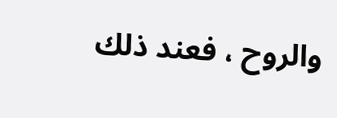والروح ، فعند ذلك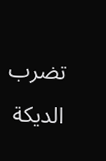تضرب الديكة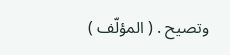وتصيح . ( المؤلّف )